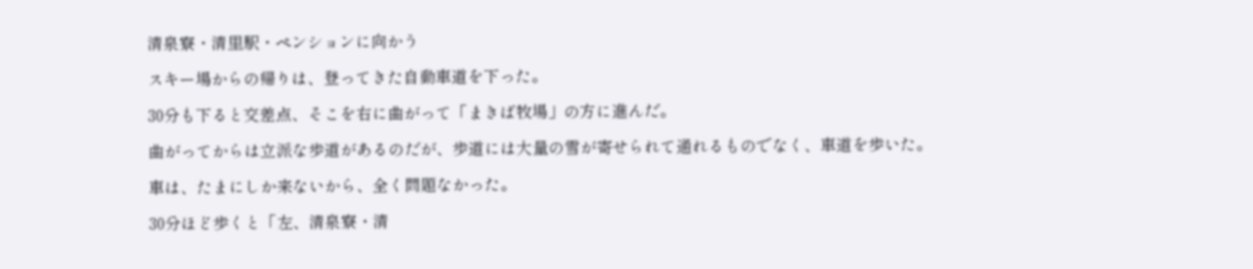清泉寮・清里駅・ペンションに向かう

スキー場からの帰りは、登ってきた自動車道を下った。

30分も下ると交差点、そこを右に曲がって「まきば牧場」の方に進んだ。

曲がってからは立派な歩道があるのだが、歩道には大量の雪が寄せられて通れるものでなく、車道を歩いた。

車は、たまにしか来ないから、全く問題なかった。

30分ほど歩くと「左、清泉寮・清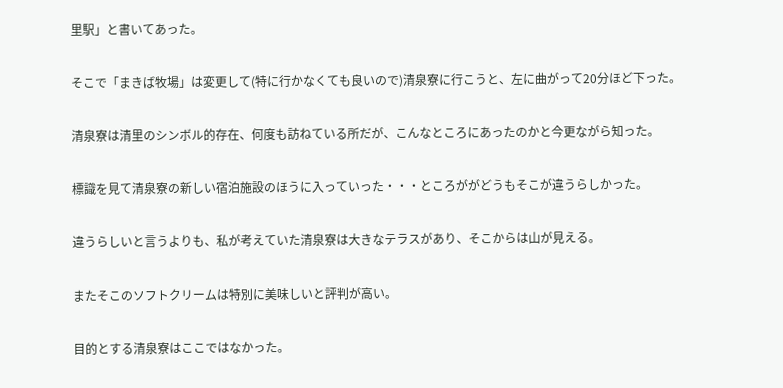里駅」と書いてあった。

そこで「まきば牧場」は変更して(特に行かなくても良いので)清泉寮に行こうと、左に曲がって20分ほど下った。

清泉寮は清里のシンボル的存在、何度も訪ねている所だが、こんなところにあったのかと今更ながら知った。

標識を見て清泉寮の新しい宿泊施設のほうに入っていった・・・ところががどうもそこが違うらしかった。

違うらしいと言うよりも、私が考えていた清泉寮は大きなテラスがあり、そこからは山が見える。

またそこのソフトクリームは特別に美味しいと評判が高い。

目的とする清泉寮はここではなかった。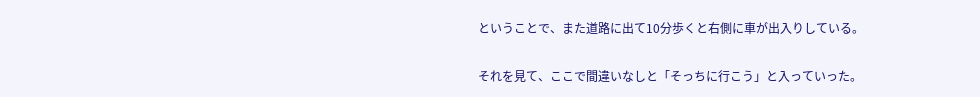ということで、また道路に出て10分歩くと右側に車が出入りしている。

それを見て、ここで間違いなしと「そっちに行こう」と入っていった。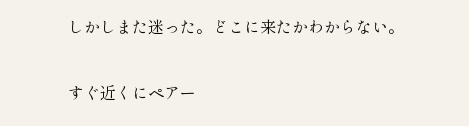しかしまた迷った。どこに来たかわからない。

すぐ近くにペアー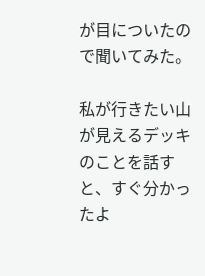が目についたので聞いてみた。

私が行きたい山が見えるデッキのことを話すと、すぐ分かったよ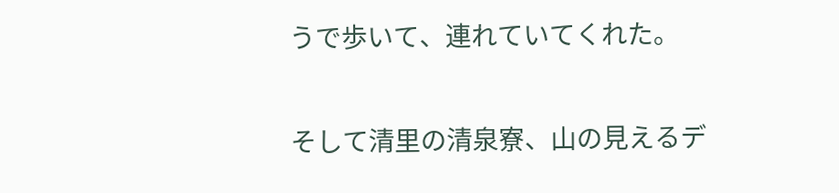うで歩いて、連れていてくれた。

そして清里の清泉寮、山の見えるデ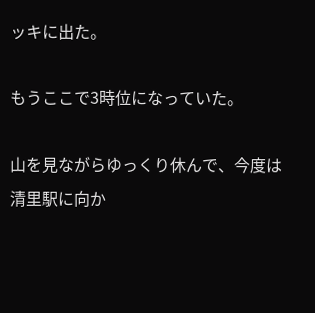ッキに出た。

もうここで3時位になっていた。

山を見ながらゆっくり休んで、今度は清里駅に向か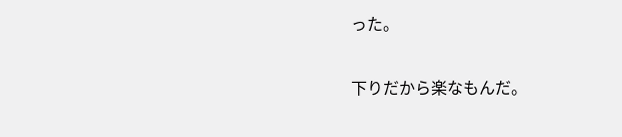った。

下りだから楽なもんだ。